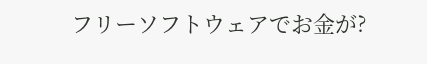フリーソフトウェアでお金が?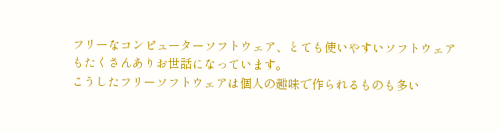フリーなコンピューターソフトウェア、とても使いやすいソフトウェアもたくさんありお世話になっています。
こうしたフリーソフトウェアは個人の趣味で作られるものも多い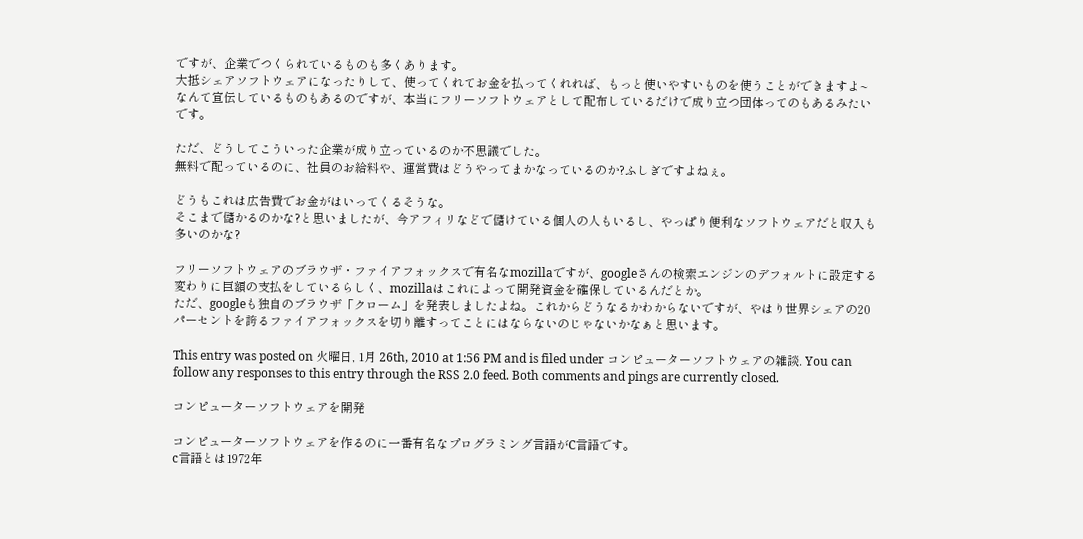ですが、企業でつくられているものも多くあります。
大抵シェアソフトウェアになったりして、使ってくれてお金を払ってくれれば、もっと使いやすいものを使うことができますよ~なんて宣伝しているものもあるのですが、本当にフリーソフトウェアとして配布しているだけで成り立つ団体ってのもあるみたいです。

ただ、どうしてこういった企業が成り立っているのか不思議でした。
無料で配っているのに、社員のお給料や、運営費はどうやってまかなっているのか?ふしぎですよねぇ。

どうもこれは広告費でお金がはいってくるそうな。
そこまで儲かるのかな?と思いましたが、今アフィリなどで儲けている個人の人もいるし、やっぱり便利なソフトウェアだと収入も多いのかな?

フリーソフトウェアのブラウザ・ファイアフォックスで有名なmozillaですが、googleさんの検索エンジンのデフォルトに設定する変わりに巨額の支払をしているらしく、mozillaはこれによって開発資金を確保しているんだとか。
ただ、googleも独自のブラウザ「クローム」を発表しましたよね。これからどうなるかわからないですが、やはり世界シェアの20パーセントを誇るファイアフォックスを切り離すってことにはならないのじゃないかなぁと思います。

This entry was posted on 火曜日, 1月 26th, 2010 at 1:56 PM and is filed under コンピューターソフトウェアの雑談. You can follow any responses to this entry through the RSS 2.0 feed. Both comments and pings are currently closed.

コンピューターソフトウェアを開発

コンピューターソフトウェアを作るのに一番有名なプログラミング言語がC言語です。
c言語とは1972年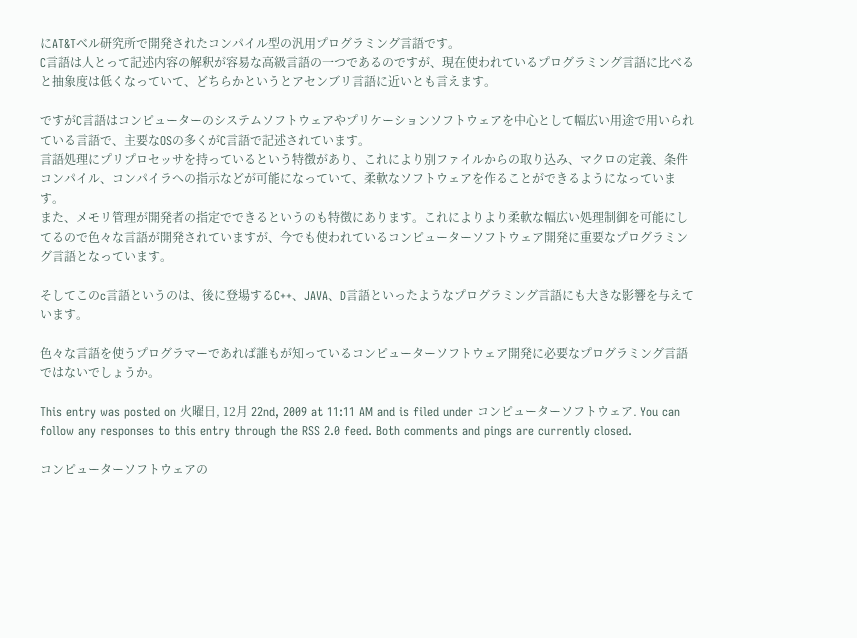にAT&Tベル研究所で開発されたコンパイル型の汎用プログラミング言語です。
C言語は人とって記述内容の解釈が容易な高級言語の一つであるのですが、現在使われているプログラミング言語に比べると抽象度は低くなっていて、どちらかというとアセンブリ言語に近いとも言えます。

ですがC言語はコンピューターのシステムソフトウェアやプリケーションソフトウェアを中心として幅広い用途で用いられている言語で、主要なOSの多くがC言語で記述されています。
言語処理にプリプロセッサを持っているという特徴があり、これにより別ファイルからの取り込み、マクロの定義、条件コンパイル、コンパイラへの指示などが可能になっていて、柔軟なソフトウェアを作ることができるようになっています。
また、メモリ管理が開発者の指定でできるというのも特徴にあります。これによりより柔軟な幅広い処理制御を可能にしてるので色々な言語が開発されていますが、今でも使われているコンピューターソフトウェア開発に重要なプログラミング言語となっています。

そしてこのc言語というのは、後に登場するC++、JAVA、D言語といったようなプログラミング言語にも大きな影響を与えています。

色々な言語を使うプログラマーであれば誰もが知っているコンピューターソフトウェア開発に必要なプログラミング言語ではないでしょうか。

This entry was posted on 火曜日, 12月 22nd, 2009 at 11:11 AM and is filed under コンピューターソフトウェア. You can follow any responses to this entry through the RSS 2.0 feed. Both comments and pings are currently closed.

コンピューターソフトウェアの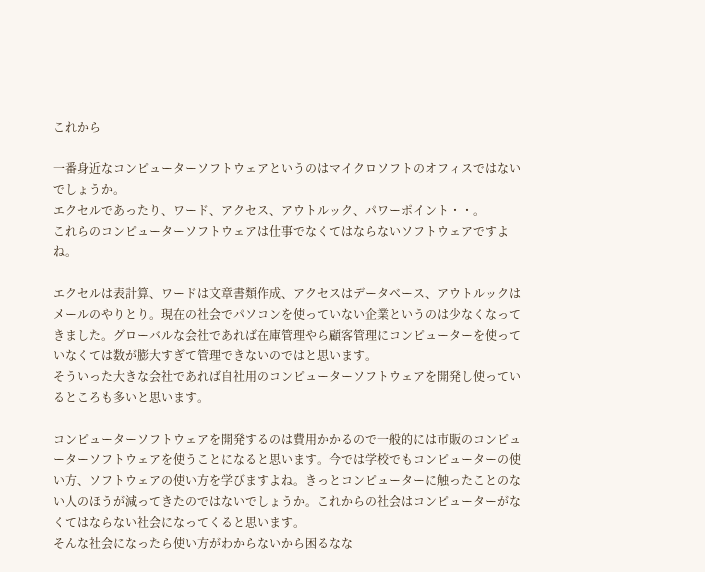これから

一番身近なコンピューターソフトウェアというのはマイクロソフトのオフィスではないでしょうか。
エクセルであったり、ワード、アクセス、アウトルック、パワーポイント・・。
これらのコンピューターソフトウェアは仕事でなくてはならないソフトウェアですよね。

エクセルは表計算、ワードは文章書類作成、アクセスはデータベース、アウトルックはメールのやりとり。現在の社会でパソコンを使っていない企業というのは少なくなってきました。グローバルな会社であれば在庫管理やら顧客管理にコンピューターを使っていなくては数が膨大すぎて管理できないのではと思います。
そういった大きな会社であれば自社用のコンピューターソフトウェアを開発し使っているところも多いと思います。

コンピューターソフトウェアを開発するのは費用かかるので一般的には市販のコンピューターソフトウェアを使うことになると思います。今では学校でもコンピューターの使い方、ソフトウェアの使い方を学びますよね。きっとコンピューターに触ったことのない人のほうが減ってきたのではないでしょうか。これからの社会はコンピューターがなくてはならない社会になってくると思います。
そんな社会になったら使い方がわからないから困るなな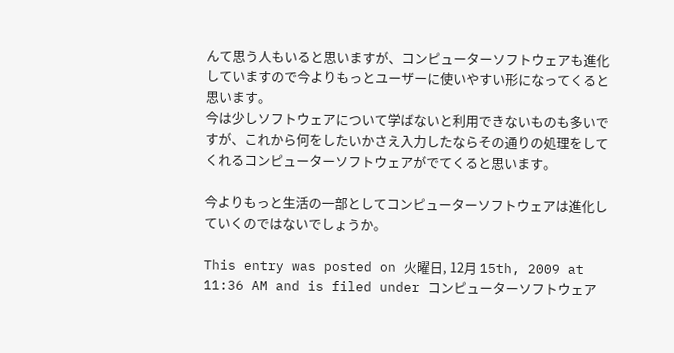んて思う人もいると思いますが、コンピューターソフトウェアも進化していますので今よりもっとユーザーに使いやすい形になってくると思います。
今は少しソフトウェアについて学ばないと利用できないものも多いですが、これから何をしたいかさえ入力したならその通りの処理をしてくれるコンピューターソフトウェアがでてくると思います。

今よりもっと生活の一部としてコンピューターソフトウェアは進化していくのではないでしょうか。

This entry was posted on 火曜日, 12月 15th, 2009 at 11:36 AM and is filed under コンピューターソフトウェア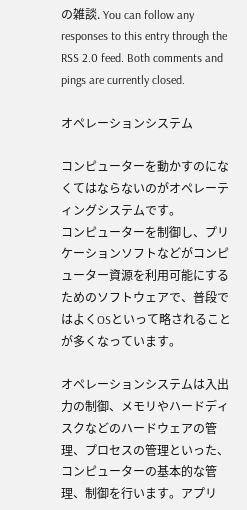の雑談. You can follow any responses to this entry through the RSS 2.0 feed. Both comments and pings are currently closed.

オペレーションシステム

コンピューターを動かすのになくてはならないのがオペレーティングシステムです。
コンピューターを制御し、プリケーションソフトなどがコンピューター資源を利用可能にするためのソフトウェアで、普段ではよくOSといって略されることが多くなっています。

オペレーションシステムは入出力の制御、メモリやハードディスクなどのハードウェアの管理、プロセスの管理といった、コンピューターの基本的な管理、制御を行います。アプリ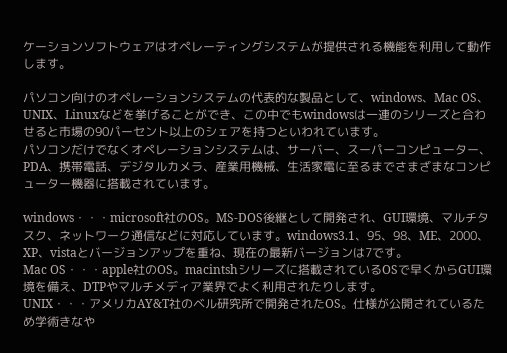ケーションソフトウェアはオペレーティングシステムが提供される機能を利用して動作します。

パソコン向けのオペレーションシステムの代表的な製品として、windows、Mac OS、UNIX、Linuxなどを挙げることができ、この中でもwindowsは一連のシリーズと合わせると市場の90パーセント以上のシェアを持つといわれています。
パソコンだけでなくオペレーションシステムは、サーバー、スーパーコンピューター、PDA、携帯電話、デジタルカメラ、産業用機械、生活家電に至るまでさまざまなコンピューター機器に搭載されています。

windows・・・microsoft社のOS。MS-DOS後継として開発され、GUI環境、マルチタスク、ネットワーク通信などに対応しています。windows3.1、95、98、ME、2000、XP、vistaとバージョンアップを重ね、現在の最新バージョンは7です。
Mac OS・・・apple社のOS。macintshシリーズに搭載されているOSで早くからGUI環境を備え、DTPやマルチメディア業界でよく利用されたりします。
UNIX・・・アメリカAY&T社のベル研究所で開発されたOS。仕様が公開されているため学術きなや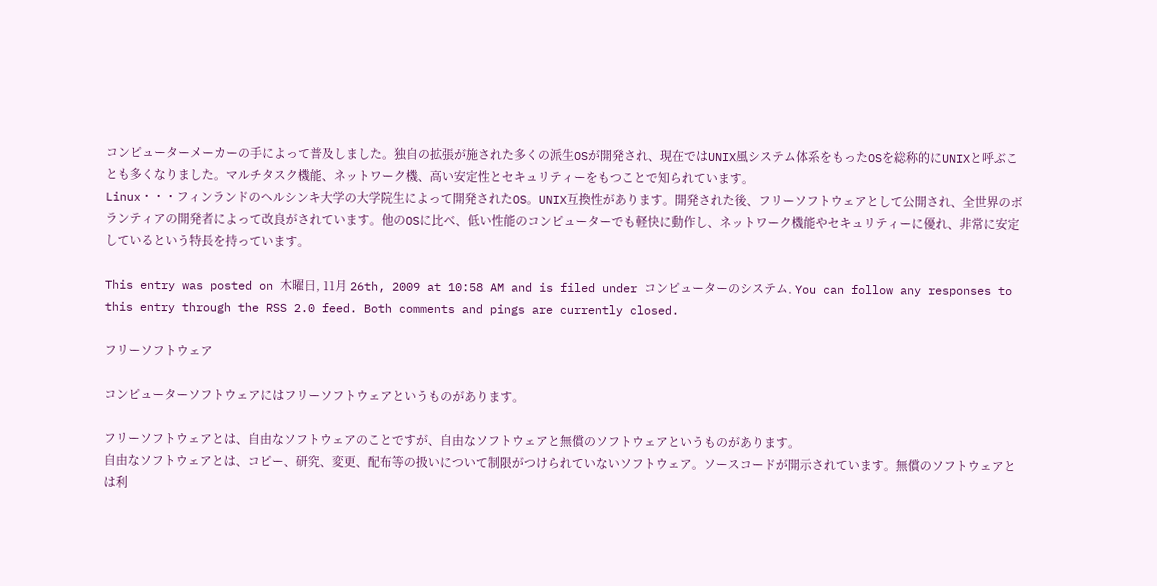コンピューターメーカーの手によって普及しました。独自の拡張が施された多くの派生OSが開発され、現在ではUNIX風システム体系をもったOSを総称的にUNIXと呼ぶことも多くなりました。マルチタスク機能、ネットワーク機、高い安定性とセキュリティーをもつことで知られています。
Linux・・・フィンランドのヘルシンキ大学の大学院生によって開発されたOS。UNIX互換性があります。開発された後、フリーソフトウェアとして公開され、全世界のボランティアの開発者によって改良がされています。他のOSに比べ、低い性能のコンピューターでも軽快に動作し、ネットワーク機能やセキュリティーに優れ、非常に安定しているという特長を持っています。

This entry was posted on 木曜日, 11月 26th, 2009 at 10:58 AM and is filed under コンピューターのシステム. You can follow any responses to this entry through the RSS 2.0 feed. Both comments and pings are currently closed.

フリーソフトウェア

コンピューターソフトウェアにはフリーソフトウェアというものがあります。

フリーソフトウェアとは、自由なソフトウェアのことですが、自由なソフトウェアと無償のソフトウェアというものがあります。
自由なソフトウェアとは、コピー、研究、変更、配布等の扱いについて制限がつけられていないソフトウェア。ソースコードが開示されています。無償のソフトウェアとは利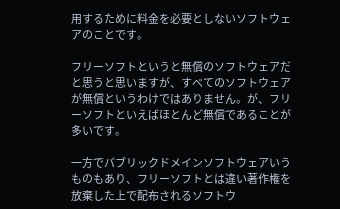用するために料金を必要としないソフトウェアのことです。

フリーソフトというと無償のソフトウェアだと思うと思いますが、すべてのソフトウェアが無償というわけではありません。が、フリーソフトといえばほとんど無償であることが多いです。

一方でパブリックドメインソフトウェアいうものもあり、フリーソフトとは違い著作権を放棄した上で配布されるソフトウ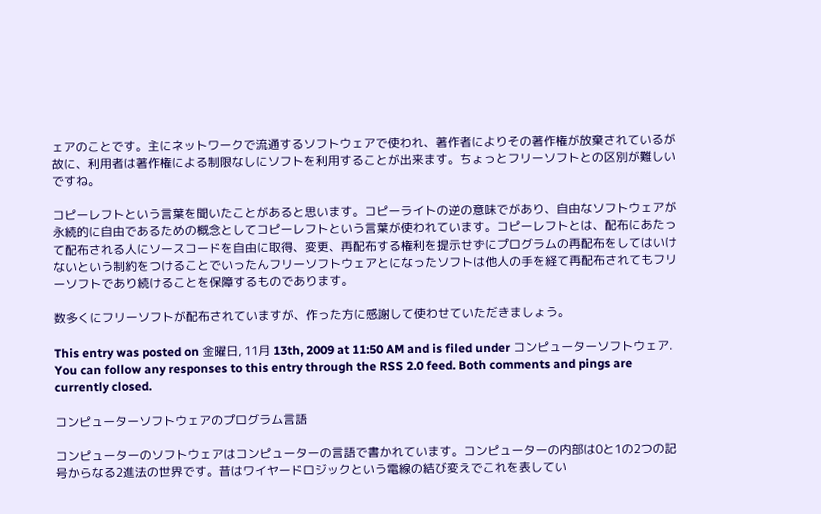ェアのことです。主にネットワークで流通するソフトウェアで使われ、著作者によりその著作権が放棄されているが故に、利用者は著作権による制限なしにソフトを利用することが出来ます。ちょっとフリーソフトとの区別が難しいですね。

コピーレフトという言葉を聞いたことがあると思います。コピーライトの逆の意味でがあり、自由なソフトウェアが永続的に自由であるための概念としてコピーレフトという言葉が使われています。コピーレフトとは、配布にあたって配布される人にソースコードを自由に取得、変更、再配布する権利を提示せずにプログラムの再配布をしてはいけないという制約をつけることでいったんフリーソフトウェアとになったソフトは他人の手を経て再配布されてもフリーソフトであり続けることを保障するものであります。

数多くにフリーソフトが配布されていますが、作った方に感謝して使わせていただきましょう。

This entry was posted on 金曜日, 11月 13th, 2009 at 11:50 AM and is filed under コンピューターソフトウェア. You can follow any responses to this entry through the RSS 2.0 feed. Both comments and pings are currently closed.

コンピューターソフトウェアのプログラム言語

コンピューターのソフトウェアはコンピューターの言語で書かれています。コンピューターの内部は0と1の2つの記号からなる2進法の世界です。昔はワイヤードロジックという電線の結び変えでこれを表してい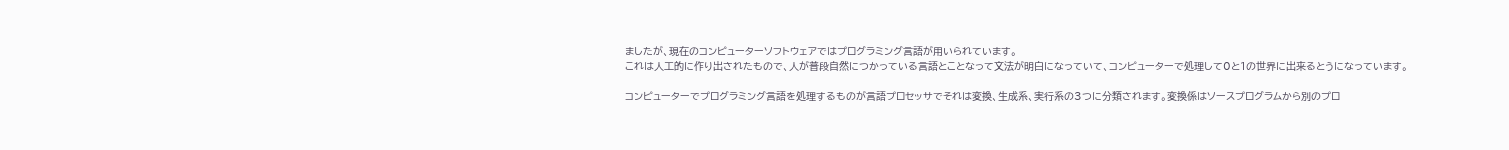ましたが、現在のコンピューターソフトウェアではプログラミング言語が用いられています。
これは人工的に作り出されたもので、人が普段自然につかっている言語とことなって文法が明白になっていて、コンピューターで処理して0と1の世界に出来るとうになっています。

コンピューターでプログラミング言語を処理するものが言語プロセッサでそれは変換、生成系、実行系の3つに分類されます。変換係はソースプログラムから別のプロ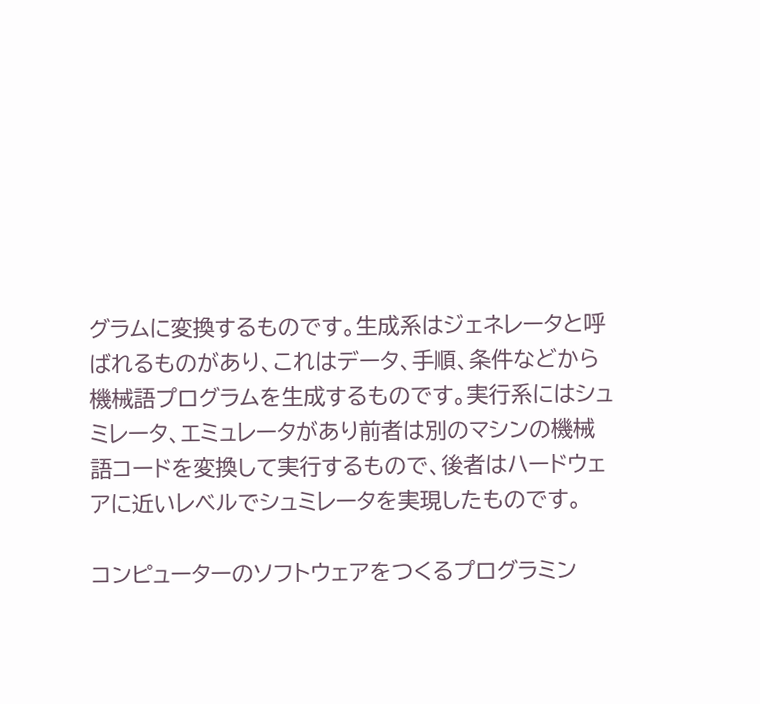グラムに変換するものです。生成系はジェネレータと呼ばれるものがあり、これはデータ、手順、条件などから機械語プログラムを生成するものです。実行系にはシュミレータ、エミュレータがあり前者は別のマシンの機械語コードを変換して実行するもので、後者はハードウェアに近いレベルでシュミレータを実現したものです。

コンピューターのソフトウェアをつくるプログラミン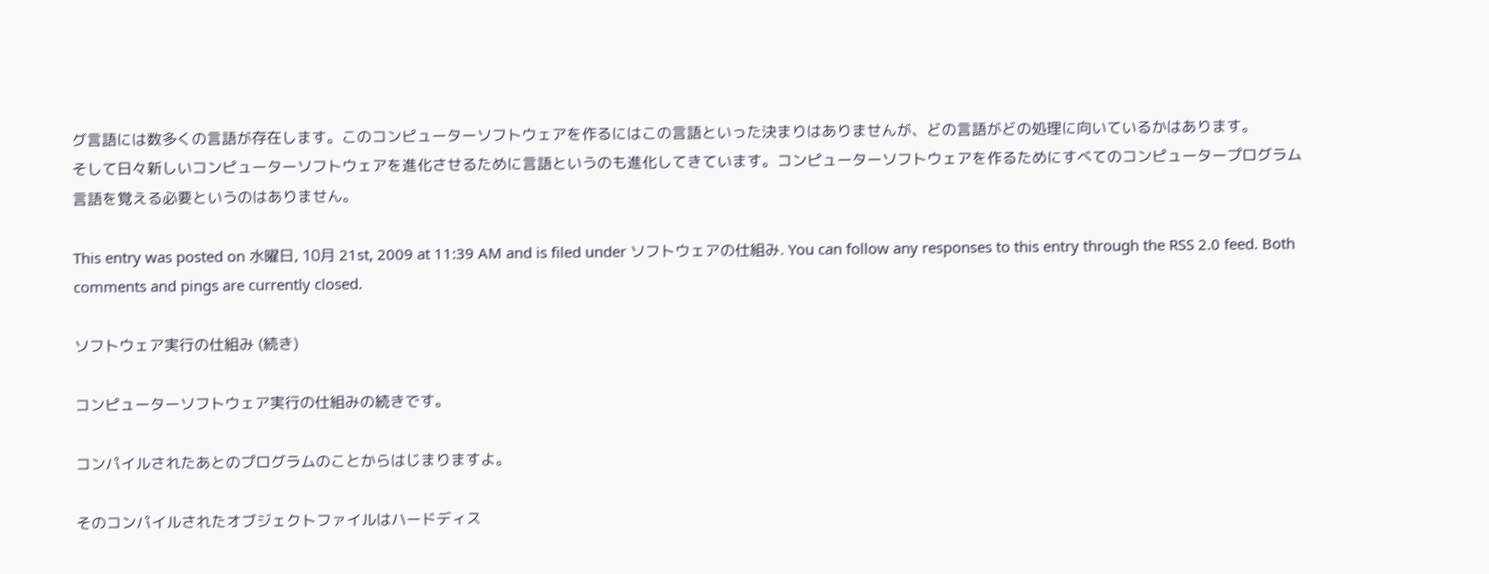グ言語には数多くの言語が存在します。このコンピューターソフトウェアを作るにはこの言語といった決まりはありませんが、どの言語がどの処理に向いているかはあります。
そして日々新しいコンピューターソフトウェアを進化させるために言語というのも進化してきています。コンピューターソフトウェアを作るためにすべてのコンピュータープログラム言語を覚える必要というのはありません。

This entry was posted on 水曜日, 10月 21st, 2009 at 11:39 AM and is filed under ソフトウェアの仕組み. You can follow any responses to this entry through the RSS 2.0 feed. Both comments and pings are currently closed.

ソフトウェア実行の仕組み (続き)

コンピューターソフトウェア実行の仕組みの続きです。

コンパイルされたあとのプログラムのことからはじまりますよ。

そのコンパイルされたオブジェクトファイルはハードディス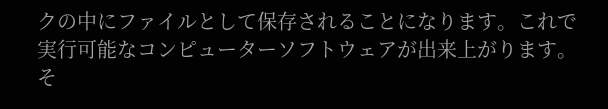クの中にファイルとして保存されることになります。これで実行可能なコンピューターソフトウェアが出来上がります。
そ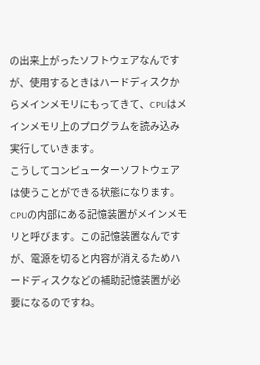の出来上がったソフトウェアなんですが、使用するときはハードディスクからメインメモリにもってきて、CPUはメインメモリ上のプログラムを読み込み実行していきます。
こうしてコンピューターソフトウェアは使うことができる状態になります。
CPUの内部にある記憶装置がメインメモリと呼びます。この記憶装置なんですが、電源を切ると内容が消えるためハードディスクなどの補助記憶装置が必要になるのですね。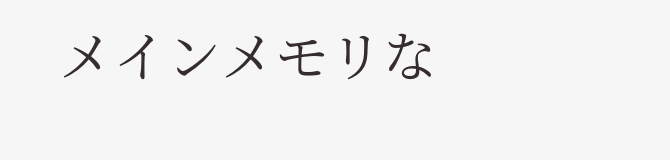メインメモリな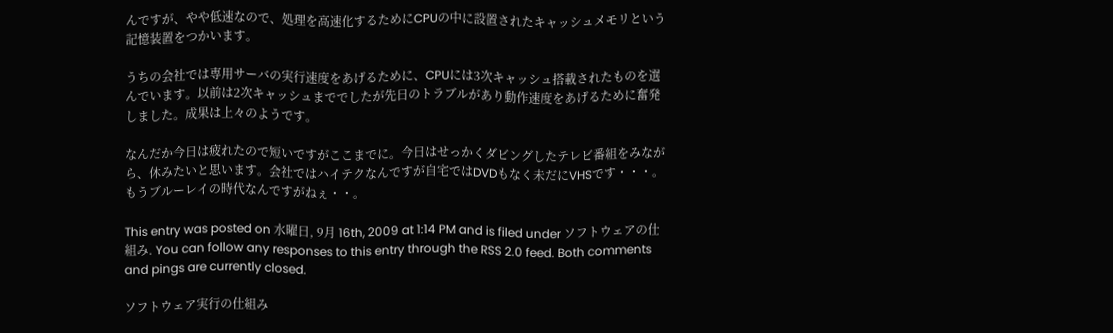んですが、やや低速なので、処理を高速化するためにCPUの中に設置されたキャッシュメモリという記憶装置をつかいます。

うちの会社では専用サーバの実行速度をあげるために、CPUには3次キャッシュ搭載されたものを選んでいます。以前は2次キャッシュまででしたが先日のトラブルがあり動作速度をあげるために奮発しました。成果は上々のようです。

なんだか今日は疲れたので短いですがここまでに。今日はせっかくダビングしたテレビ番組をみながら、休みたいと思います。会社ではハイテクなんですが自宅ではDVDもなく未だにVHSです・・・。もうブルーレイの時代なんですがねぇ・・。

This entry was posted on 水曜日, 9月 16th, 2009 at 1:14 PM and is filed under ソフトウェアの仕組み. You can follow any responses to this entry through the RSS 2.0 feed. Both comments and pings are currently closed.

ソフトウェア実行の仕組み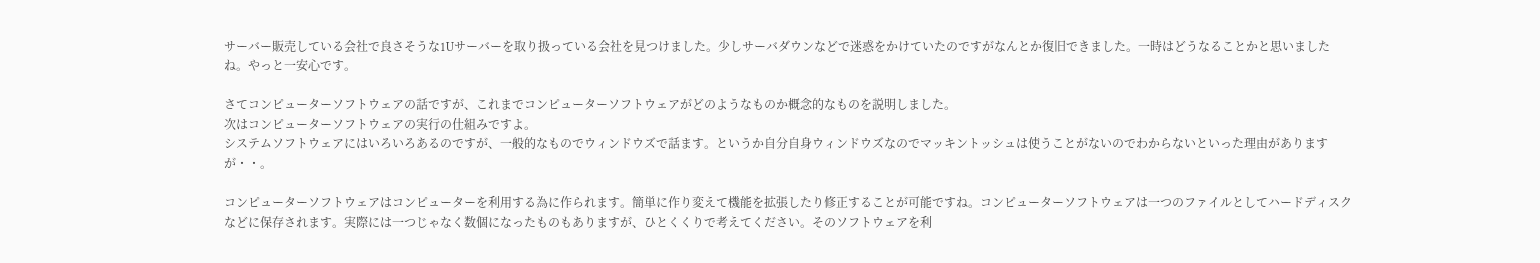サーバー販売している会社で良さそうな1Uサーバーを取り扱っている会社を見つけました。少しサーバダウンなどで迷惑をかけていたのですがなんとか復旧できました。一時はどうなることかと思いましたね。やっと一安心です。

さてコンピューターソフトウェアの話ですが、これまでコンピューターソフトウェアがどのようなものか概念的なものを説明しました。
次はコンピューターソフトウェアの実行の仕組みですよ。
システムソフトウェアにはいろいろあるのですが、一般的なものでウィンドウズで話ます。というか自分自身ウィンドウズなのでマッキントッシュは使うことがないのでわからないといった理由がありますが・・。

コンピューターソフトウェアはコンピューターを利用する為に作られます。簡単に作り変えて機能を拡張したり修正することが可能ですね。コンピューターソフトウェアは一つのファイルとしてハードディスクなどに保存されます。実際には一つじゃなく数個になったものもありますが、ひとくくりで考えてください。そのソフトウェアを利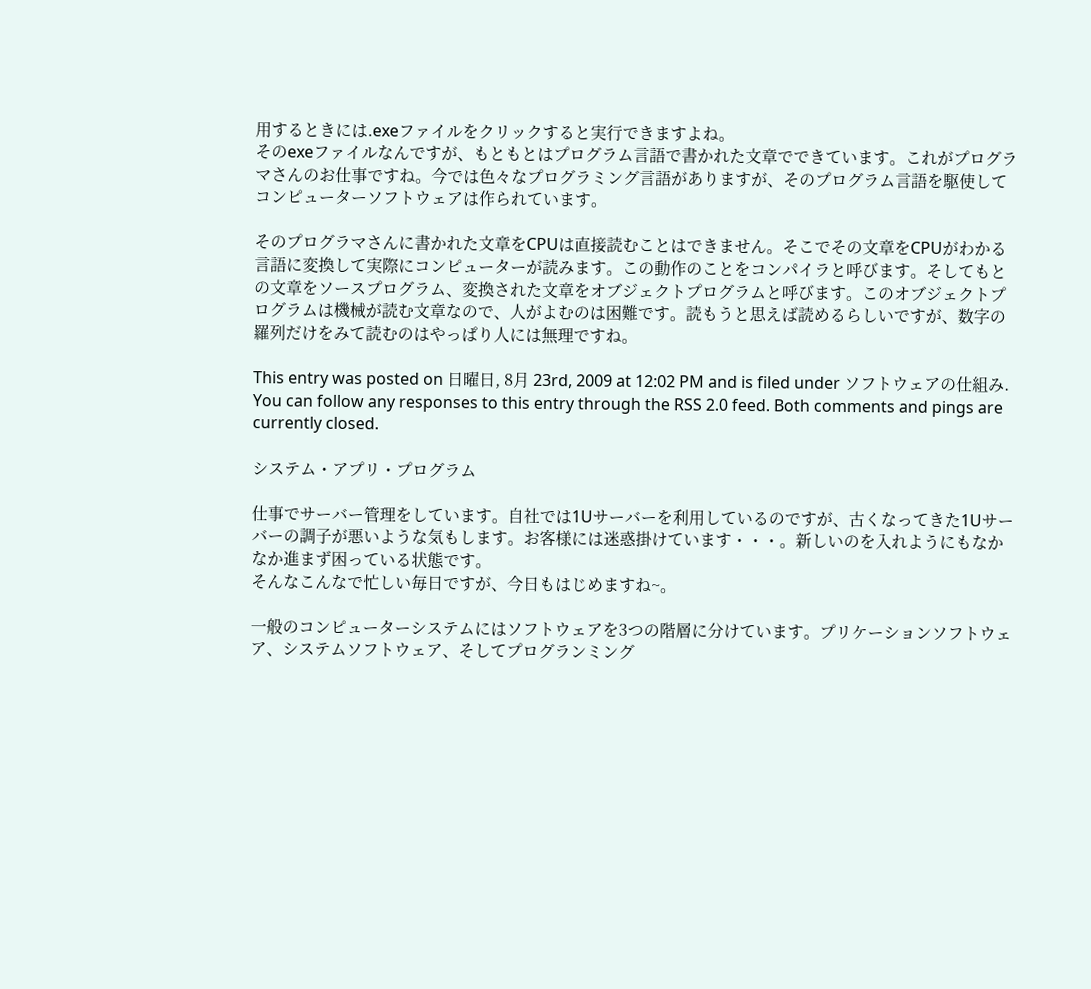用するときには.exeファイルをクリックすると実行できますよね。
そのexeファイルなんですが、もともとはプログラム言語で書かれた文章でできています。これがプログラマさんのお仕事ですね。今では色々なプログラミング言語がありますが、そのプログラム言語を駆使してコンピューターソフトウェアは作られています。

そのプログラマさんに書かれた文章をCPUは直接読むことはできません。そこでその文章をCPUがわかる言語に変換して実際にコンピューターが読みます。この動作のことをコンパイラと呼びます。そしてもとの文章をソースプログラム、変換された文章をオブジェクトプログラムと呼びます。このオブジェクトプログラムは機械が読む文章なので、人がよむのは困難です。読もうと思えば読めるらしいですが、数字の羅列だけをみて読むのはやっぱり人には無理ですね。

This entry was posted on 日曜日, 8月 23rd, 2009 at 12:02 PM and is filed under ソフトウェアの仕組み. You can follow any responses to this entry through the RSS 2.0 feed. Both comments and pings are currently closed.

システム・アプリ・プログラム

仕事でサーバー管理をしています。自社では1Uサーバーを利用しているのですが、古くなってきた1Uサーバーの調子が悪いような気もします。お客様には迷惑掛けています・・・。新しいのを入れようにもなかなか進まず困っている状態です。
そんなこんなで忙しい毎日ですが、今日もはじめますね~。

一般のコンピューターシステムにはソフトウェアを3つの階層に分けています。プリケーションソフトウェア、システムソフトウェア、そしてプログランミング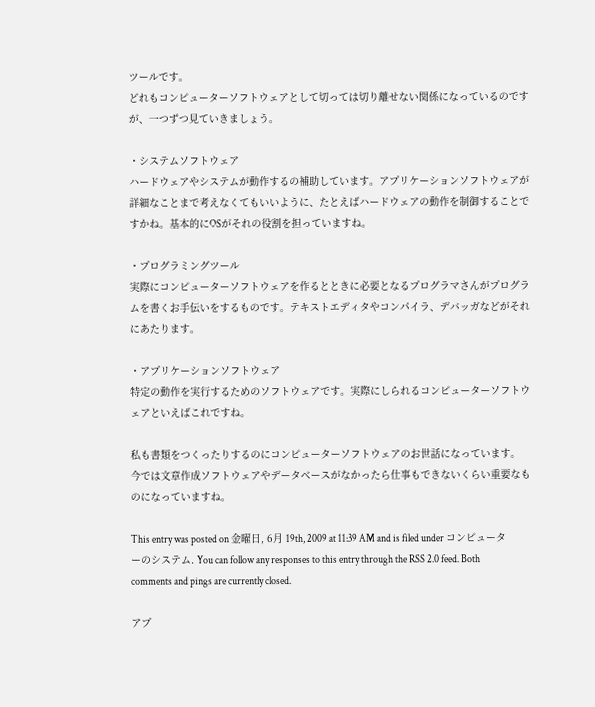ツールです。
どれもコンピューターソフトウェアとして切っては切り離せない関係になっているのですが、一つずつ見ていきましょう。

・システムソフトウェア
ハードウェアやシステムが動作するの補助しています。アプリケーションソフトウェアが詳細なことまで考えなくてもいいように、たとえばハードウェアの動作を制御することですかね。基本的にOSがそれの役割を担っていますね。

・プログラミングツール
実際にコンピューターソフトウェアを作るとときに必要となるプログラマさんがプログラムを書くお手伝いをするものです。テキストエディタやコンパイラ、デバッガなどがそれにあたります。

・アプリケーションソフトウェア
特定の動作を実行するためのソフトウェアです。実際にしられるコンピューターソフトウェアといえばこれですね。

私も書類をつくったりするのにコンピューターソフトウェアのお世話になっています。
今では文章作成ソフトウェアやデータベースがなかったら仕事もできないくらい重要なものになっていますね。

This entry was posted on 金曜日, 6月 19th, 2009 at 11:39 AM and is filed under コンピューターのシステム. You can follow any responses to this entry through the RSS 2.0 feed. Both comments and pings are currently closed.

アプ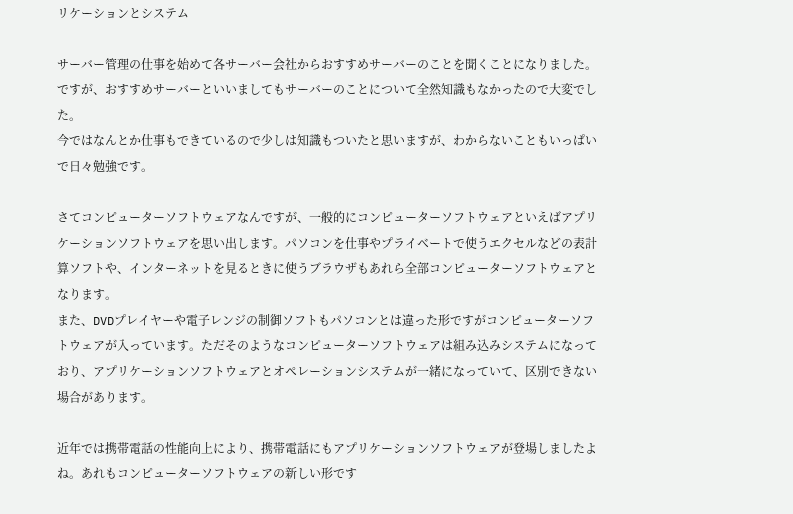リケーションとシステム

サーバー管理の仕事を始めて各サーバー会社からおすすめサーバーのことを聞くことになりました。ですが、おすすめサーバーといいましてもサーバーのことについて全然知識もなかったので大変でした。
今ではなんとか仕事もできているので少しは知識もついたと思いますが、わからないこともいっぱいで日々勉強です。

さてコンピューターソフトウェアなんですが、一般的にコンピューターソフトウェアといえばアプリケーションソフトウェアを思い出します。パソコンを仕事やプライベートで使うエクセルなどの表計算ソフトや、インターネットを見るときに使うブラウザもあれら全部コンピューターソフトウェアとなります。
また、DVDプレイヤーや電子レンジの制御ソフトもパソコンとは違った形ですがコンピューターソフトウェアが入っています。ただそのようなコンピューターソフトウェアは組み込みシステムになっており、アプリケーションソフトウェアとオペレーションシステムが一緒になっていて、区別できない場合があります。

近年では携帯電話の性能向上により、携帯電話にもアプリケーションソフトウェアが登場しましたよね。あれもコンピューターソフトウェアの新しい形です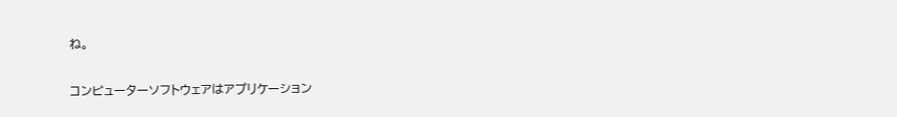ね。

コンピューターソフトウェアはアプリケーション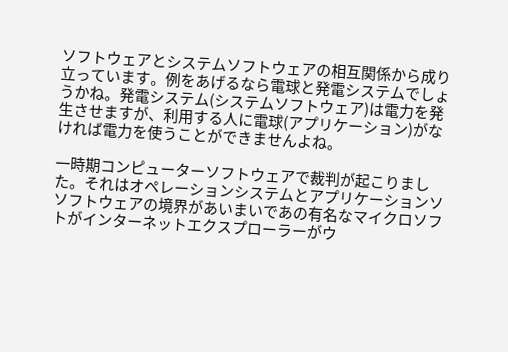ソフトウェアとシステムソフトウェアの相互関係から成り立っています。例をあげるなら電球と発電システムでしょうかね。発電システム(システムソフトウェア)は電力を発生させますが、利用する人に電球(アプリケーション)がなければ電力を使うことができませんよね。

一時期コンピューターソフトウェアで裁判が起こりました。それはオペレーションシステムとアプリケーションソソフトウェアの境界があいまいであの有名なマイクロソフトがインターネットエクスプローラーがウ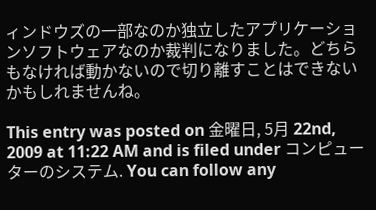ィンドウズの一部なのか独立したアプリケーションソフトウェアなのか裁判になりました。どちらもなければ動かないので切り離すことはできないかもしれませんね。

This entry was posted on 金曜日, 5月 22nd, 2009 at 11:22 AM and is filed under コンピューターのシステム. You can follow any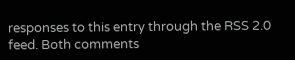responses to this entry through the RSS 2.0 feed. Both comments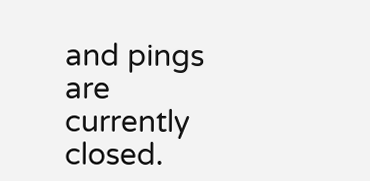and pings are currently closed.